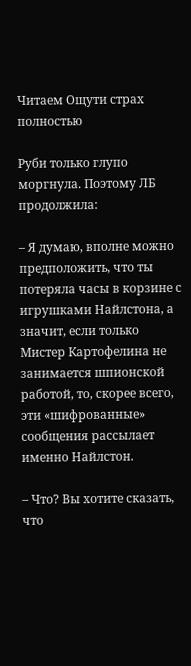Читаем Ощути страх полностью

Руби только глупо моргнула. Поэтому ЛБ продолжила:

– Я думаю, вполне можно предположить, что ты потеряла часы в корзине с игрушками Найлстона, а значит, если только Мистер Картофелина не занимается шпионской работой, то, скорее всего, эти «шифрованные» сообщения рассылает именно Найлстон.

– Что? Вы хотите сказать, что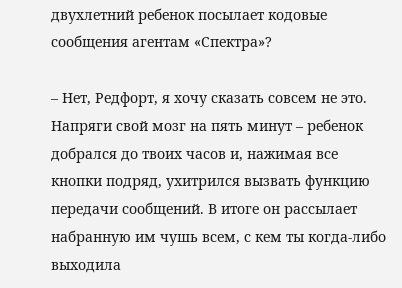двухлетний ребенок посылает кодовые сообщения агентам «Спектра»?

– Нет, Редфорт, я хочу сказать совсем не это. Напряги свой мозг на пять минут – ребенок добрался до твоих часов и, нажимая все кнопки подряд, ухитрился вызвать функцию передачи сообщений. В итоге он рассылает набранную им чушь всем, с кем ты когда-либо выходила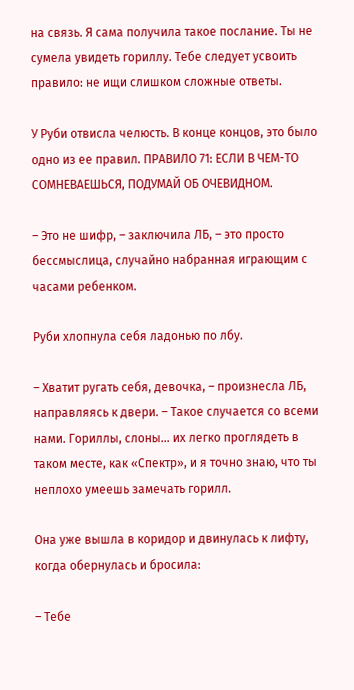на связь. Я сама получила такое послание. Ты не сумела увидеть гориллу. Тебе следует усвоить правило: не ищи слишком сложные ответы.

У Руби отвисла челюсть. В конце концов, это было одно из ее правил. ПРАВИЛО 71: ЕСЛИ В ЧЕМ-ТО СОМНЕВАЕШЬСЯ, ПОДУМАЙ ОБ ОЧЕВИДНОМ.

– Это не шифр, – заключила ЛБ, – это просто бессмыслица, случайно набранная играющим с часами ребенком.

Руби хлопнула себя ладонью по лбу.

– Хватит ругать себя, девочка, – произнесла ЛБ, направляясь к двери. – Такое случается со всеми нами. Гориллы, слоны… их легко проглядеть в таком месте, как «Спектр», и я точно знаю, что ты неплохо умеешь замечать горилл.

Она уже вышла в коридор и двинулась к лифту, когда обернулась и бросила:

– Тебе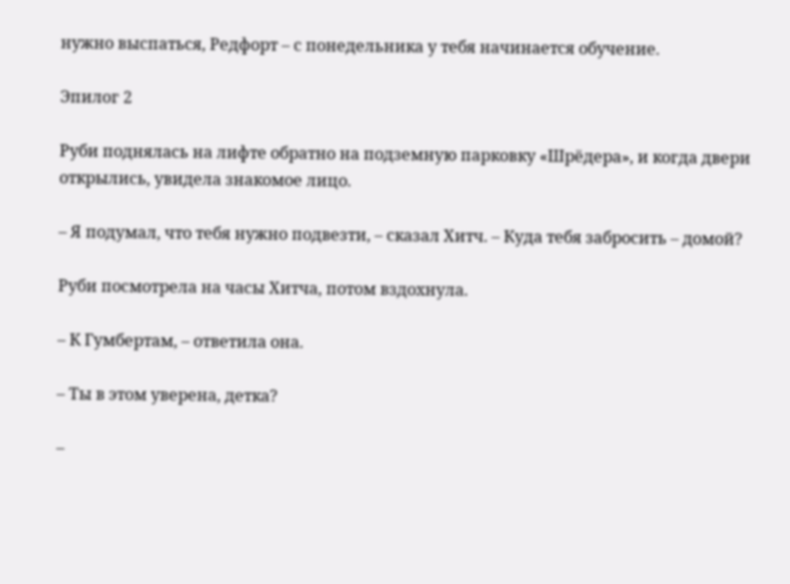нужно выспаться, Редфорт – с понедельника у тебя начинается обучение.

Эпилог 2

Руби поднялась на лифте обратно на подземную парковку «Шрёдера», и когда двери открылись, увидела знакомое лицо.

– Я подумал, что тебя нужно подвезти, – сказал Хитч. – Куда тебя забросить – домой?

Руби посмотрела на часы Хитча, потом вздохнула.

– К Гумбертам, – ответила она.

– Ты в этом уверена, детка?

–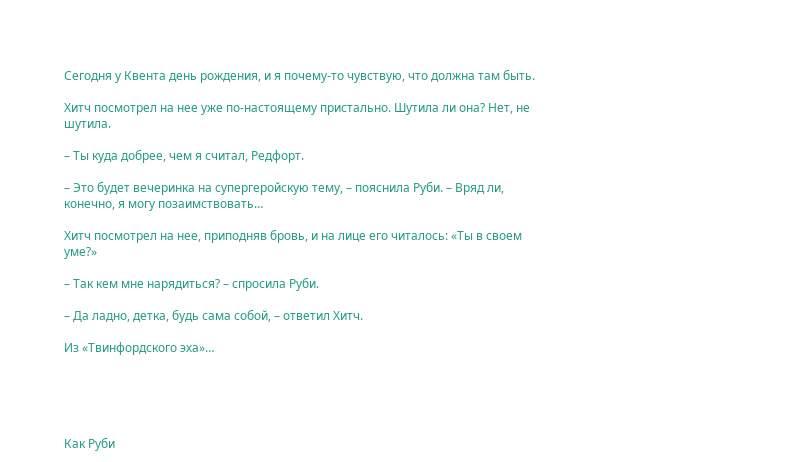Сегодня у Квента день рождения, и я почему-то чувствую, что должна там быть.

Хитч посмотрел на нее уже по-настоящему пристально. Шутила ли она? Нет, не шутила.

– Ты куда добрее, чем я считал, Редфорт.

– Это будет вечеринка на супергеройскую тему, – пояснила Руби. – Вряд ли, конечно, я могу позаимствовать…

Хитч посмотрел на нее, приподняв бровь, и на лице его читалось: «Ты в своем уме?»

– Так кем мне нарядиться? – спросила Руби.

– Да ладно, детка, будь сама собой, – ответил Хитч.

Из «Твинфордского эха»…





Как Руби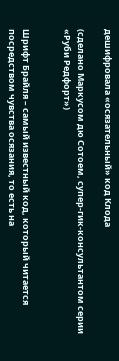дешифровала «осязательный» код Клода

(сделано Маркусом дю Сотоем, супер-гик-консультантом серии «Руби Редфорт»)


Шрифт Брайля – самый известный код, который читается посредством чувства осязания, то есть на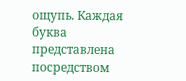ощупь. Каждая буква представлена посредством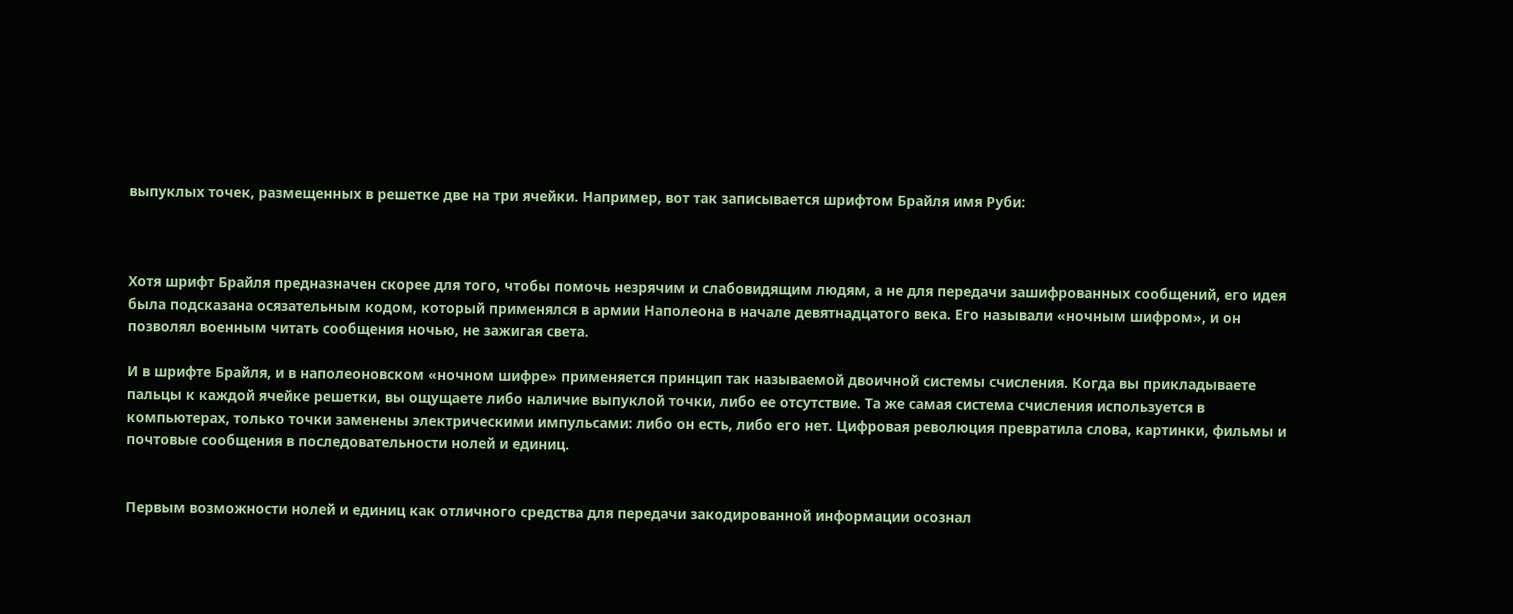выпуклых точек, размещенных в решетке две на три ячейки. Например, вот так записывается шрифтом Брайля имя Руби:



Хотя шрифт Брайля предназначен скорее для того, чтобы помочь незрячим и слабовидящим людям, а не для передачи зашифрованных сообщений, его идея была подсказана осязательным кодом, который применялся в армии Наполеона в начале девятнадцатого века. Его называли «ночным шифром», и он позволял военным читать сообщения ночью, не зажигая света.

И в шрифте Брайля, и в наполеоновском «ночном шифре» применяется принцип так называемой двоичной системы счисления. Когда вы прикладываете пальцы к каждой ячейке решетки, вы ощущаете либо наличие выпуклой точки, либо ее отсутствие. Та же самая система счисления используется в компьютерах, только точки заменены электрическими импульсами: либо он есть, либо его нет. Цифровая революция превратила слова, картинки, фильмы и почтовые сообщения в последовательности нолей и единиц.


Первым возможности нолей и единиц как отличного средства для передачи закодированной информации осознал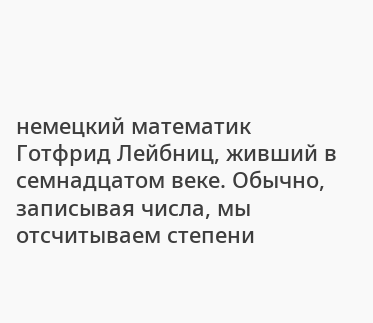немецкий математик Готфрид Лейбниц, живший в семнадцатом веке. Обычно, записывая числа, мы отсчитываем степени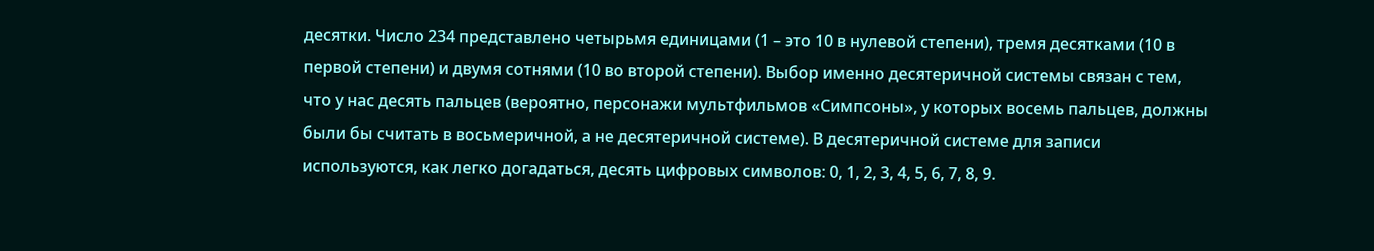десятки. Число 234 представлено четырьмя единицами (1 – это 10 в нулевой степени), тремя десятками (10 в первой степени) и двумя сотнями (10 во второй степени). Выбор именно десятеричной системы связан с тем, что у нас десять пальцев (вероятно, персонажи мультфильмов «Симпсоны», у которых восемь пальцев, должны были бы считать в восьмеричной, а не десятеричной системе). В десятеричной системе для записи используются, как легко догадаться, десять цифровых символов: 0, 1, 2, 3, 4, 5, 6, 7, 8, 9.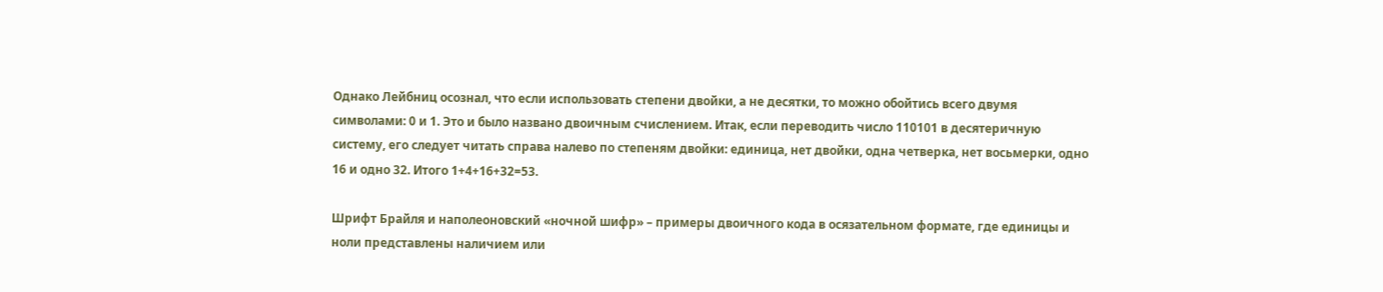Однако Лейбниц осознал, что если использовать степени двойки, а не десятки, то можно обойтись всего двумя символами: 0 и 1. Это и было названо двоичным счислением. Итак, если переводить число 110101 в десятеричную систему, его следует читать справа налево по степеням двойки: единица, нет двойки, одна четверка, нет восьмерки, одно 16 и одно 32. Итого 1+4+16+32=53.

Шрифт Брайля и наполеоновский «ночной шифр» – примеры двоичного кода в осязательном формате, где единицы и ноли представлены наличием или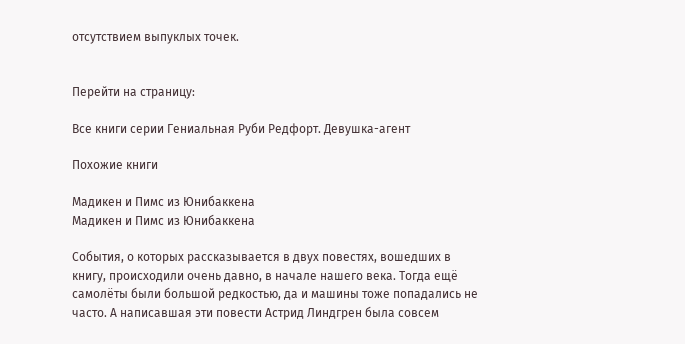отсутствием выпуклых точек.


Перейти на страницу:

Все книги серии Гениальная Руби Редфорт. Девушка-агент

Похожие книги

Мадикен и Пимс из Юнибаккена
Мадикен и Пимс из Юнибаккена

События, о которых рассказывается в двух повестях, вошедших в книгу, происходили очень давно, в начале нашего века. Тогда ещё самолёты были большой редкостью, да и машины тоже попадались не часто. А написавшая эти повести Астрид Линдгрен была совсем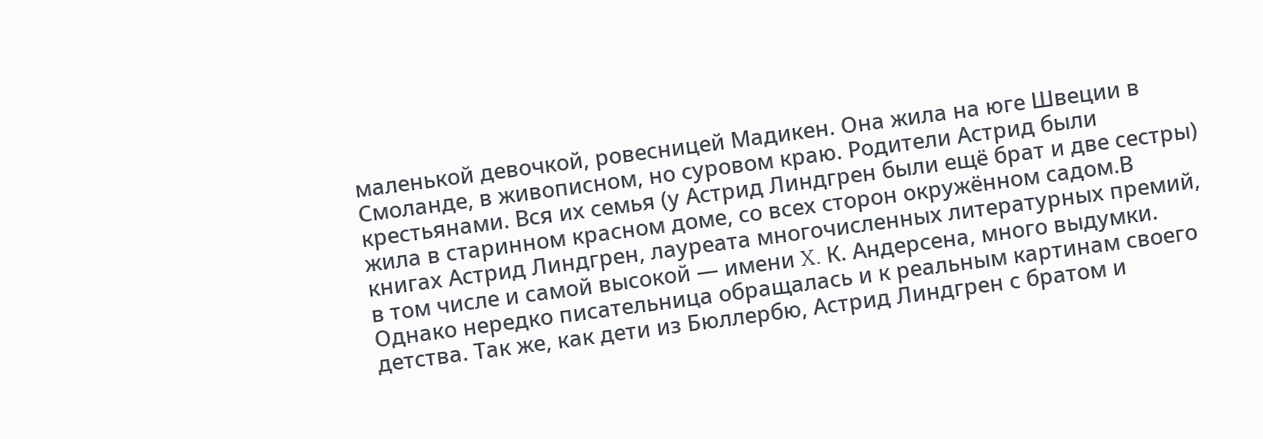маленькой девочкой, ровесницей Мадикен. Она жила на юге Швеции в Смоланде, в живописном, но суровом краю. Родители Астрид были крестьянами. Вся их семья (у Астрид Линдгрен были ещё брат и две сестры) жила в старинном красном доме, со всех сторон окружённом садом.В книгах Астрид Линдгрен, лауреата многочисленных литературных премий, в том числе и самой высокой — имени X. К. Андерсена, много выдумки. Однако нередко писательница обращалась и к реальным картинам своего детства. Так же, как дети из Бюллербю, Астрид Линдгрен с братом и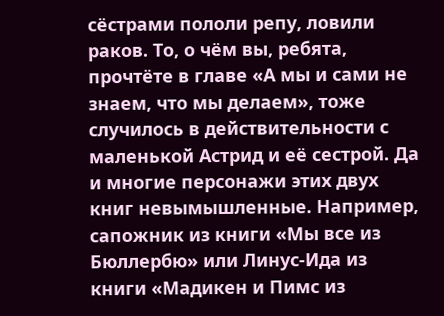сёстрами пололи репу, ловили раков. То, о чём вы, ребята, прочтёте в главе «А мы и сами не знаем, что мы делаем», тоже случилось в действительности с маленькой Астрид и её сестрой. Да и многие персонажи этих двух книг невымышленные. Например, сапожник из книги «Мы все из Бюллербю» или Линус-Ида из книги «Мадикен и Пимс из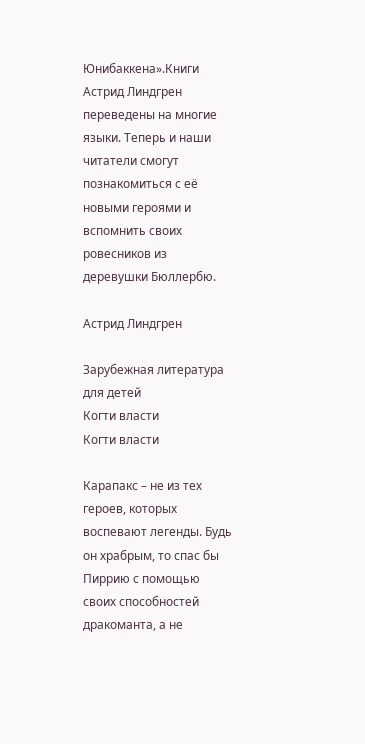Юнибаккена».Книги Астрид Линдгрен переведены на многие языки. Теперь и наши читатели смогут познакомиться с её новыми героями и вспомнить своих ровесников из деревушки Бюллербю.

Астрид Линдгрен

Зарубежная литература для детей
Когти власти
Когти власти

Карапакс – не из тех героев, которых воспевают легенды. Будь он храбрым, то спас бы Пиррию с помощью своих способностей дракоманта, а не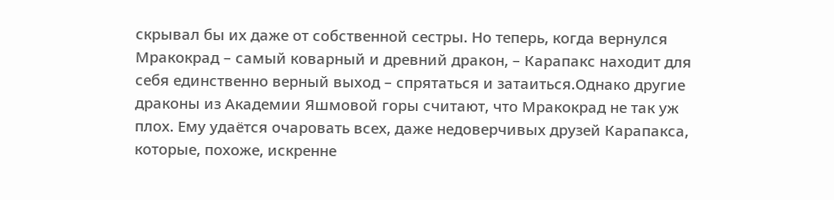скрывал бы их даже от собственной сестры. Но теперь, когда вернулся Мракокрад – самый коварный и древний дракон, – Карапакс находит для себя единственно верный выход – спрятаться и затаиться.Однако другие драконы из Академии Яшмовой горы считают, что Мракокрад не так уж плох. Ему удаётся очаровать всех, даже недоверчивых друзей Карапакса, которые, похоже, искренне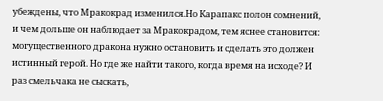убеждены, что Мракокрад изменился.Но Карапакс полон сомнений, и чем дольше он наблюдает за Мракокрадом, тем яснее становится: могущественного дракона нужно остановить и сделать это должен истинный герой. Но где же найти такого, когда время на исходе? И раз смельчака не сыскать,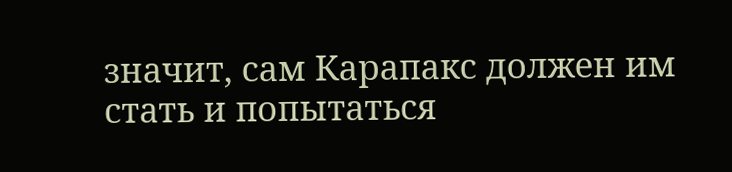значит, сам Карапакс должен им стать и попытаться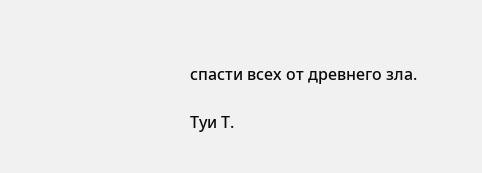спасти всех от древнего зла.

Туи Т.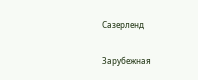Сазерленд

Зарубежная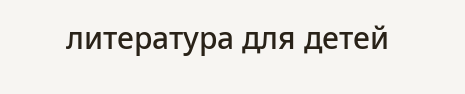литература для детей